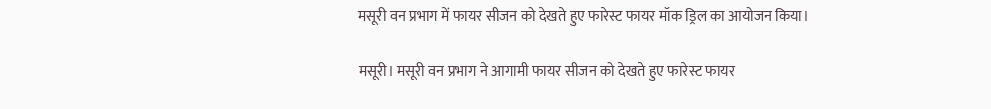मसूरी वन प्रभाग में फायर सीजन को देखते हुए फारेस्ट फायर मॉक ड्रिल का आयोजन किया।

मसूरी। मसूरी वन प्रभाग ने आगामी फायर सीजन को देखते हुए फारेस्ट फायर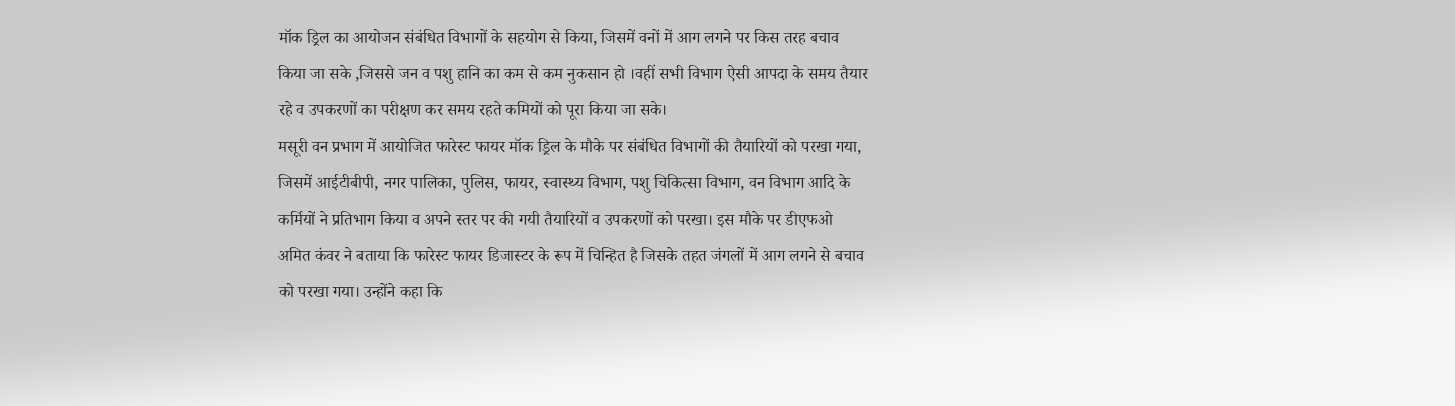मॉक ड्रिल का आयोजन संबंधित विभागों के सहयोग से किया, जिसमें वनों में आग लगने पर किस तरह बचाव किया जा सके ,जिससे जन व पशु हानि का कम से कम नुकसान हो ।वहीं सभी विभाग ऐसी आपदा के समय तैयार रहे व उपकरणों का परीक्षण कर समय रहते कमियों को पूरा किया जा सके।
मसूरी वन प्रभाग में आयोजित फारेस्ट फायर मॉक ड्रिल के मौके पर संबंधित विभागों की तैयारियों को परखा गया, जिसमें आईटीबीपी, नगर पालिका, पुलिस, फायर, स्वास्थ्य विभाग, पशु चिकित्सा विभाग, वन विभाग आदि के कर्मियों ने प्रतिभाग किया व अपने स्तर पर की गयी तैयारियों व उपकरणों को परखा। इस मौके पर डीएफओ अमित कंवर ने बताया कि फारेस्ट फायर डिजास्टर के रूप में चिन्हित है जिसके तहत जंगलों में आग लगने से बचाव को परखा गया। उन्होंने कहा कि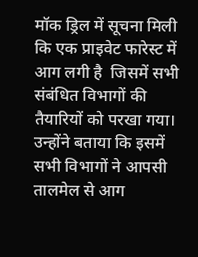मॉक ड्रिल में सूचना मिली कि एक प्राइवेट फारेस्ट में आग लगी है  जिसमें सभी संबंधित विभागों की तैयारियों को परखा गया। उन्होंने बताया कि इसमें सभी विभागों ने आपसी तालमेल से आग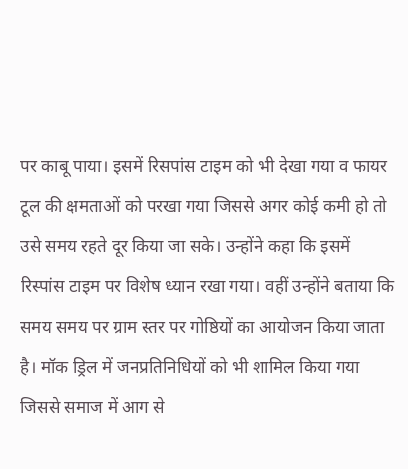पर काबू पाया। इसमें रिसपांस टाइम को भी देखा गया व फायर टूल की क्षमताओं को परखा गया जिससे अगर कोई कमी हो तो उसे समय रहते दूर किया जा सके। उन्होंने कहा कि इसमें रिस्पांस टाइम पर विशेष ध्यान रखा गया। वहीं उन्होंने बताया कि समय समय पर ग्राम स्तर पर गोष्ठियों का आयोजन किया जाता है। मॉक ड्रिल में जनप्रतिनिधियों को भी शामिल किया गया जिससे समाज में आग से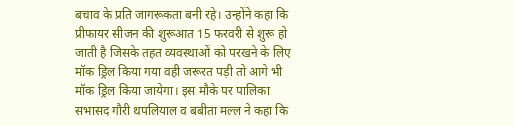बचाव के प्रति जागरूकता बनी रहे। उन्होंने कहा कि प्रीफायर सीजन की शुरूआत 15 फरवरी से शुरू हो जाती है जिसके तहत व्यवस्थाओं को परखने के लिए मॉक ड्रिल किया गया वही जरूरत पड़ी तो आगे भी मॉक ड्रिल किया जायेगा। इस मौके पर पालिका सभासद गौरी थपलियाल व बबीता मल्ल ने कहा कि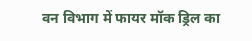वन विभाग में फायर मॉक ड्रिल का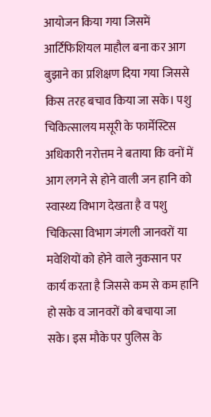आयोजन किया गया जिसमें आर्टिफिशियल माहौल बना कर आग बुझाने का प्रशिक्षण दिया गया जिससे किस तरह बचाव किया जा सके। पशु चिकित्सालय मसूरी के फार्मेस्टिस अधिकारी नरोत्तम ने बताया कि वनों में आग लगने से होने वाली जन हानि को स्वास्थ्य विभाग देखता है व पशु चिकित्सा विभाग जंगली जानवरों या मवेशियों को होने वाले नुकसान पर कार्य करता है जिससे कम से कम हानि हो सके व जानवरों को बचाया जा सके। इस मौके पर पुलिस के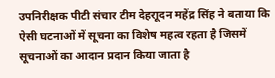उपनिरीक्षक पीटी संचार टीम देहराूदन महेंद्र सिंह ने बताया कि ऐसी घटनाओं में सूचना का विशेष महत्व रहता है जिसमें सूचनाओं का आदान प्रदान किया जाता है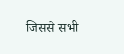जिससे सभी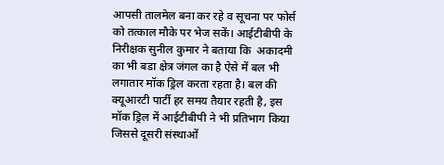आपसी तालमेल बना कर रहे व सूचना पर फोर्स को तत्काल मौके पर भेज सकें। आईटीबीपी के निरीक्षक सुनील कुमार ने बताया कि  अकादमी का भी बडा क्षेत्र जंगल का है ऐसे में बल भी लगातार मॉक ड्रिल करता रहता है। बल की क्यूआरटी पार्टी हर समय तैयार रहती है, इस मॉक ड्रिल में आईटीबीपी ने भी प्रतिभाग किया जिससे दूसरी संस्थाओं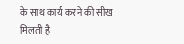के साथ कार्य करने की सीख मिलती है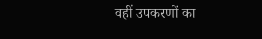वहीं उपकरणों का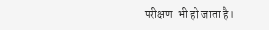परीक्षण  भी हो जाता है।